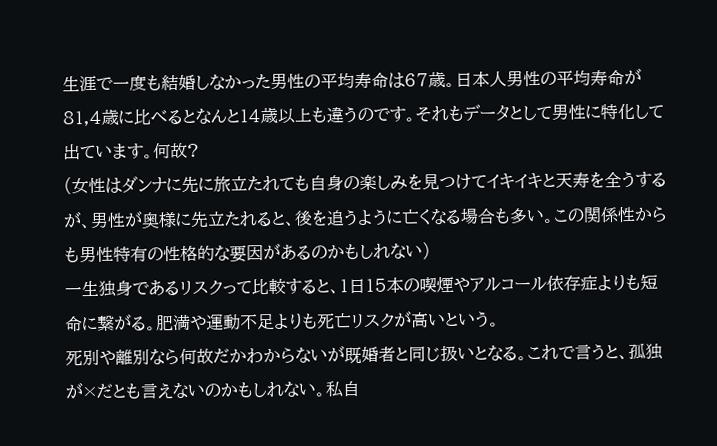生涯で一度も結婚しなかった男性の平均寿命は67歳。日本人男性の平均寿命が81,4歳に比べるとなんと14歳以上も違うのです。それもデータとして男性に特化して出ています。何故?
(女性はダンナに先に旅立たれても自身の楽しみを見つけてイキイキと天寿を全うするが、男性が奥様に先立たれると、後を追うように亡くなる場合も多い。この関係性からも男性特有の性格的な要因があるのかもしれない)
一生独身であるリスクって比較すると、1日15本の喫煙やアルコール依存症よりも短命に繋がる。肥満や運動不足よりも死亡リスクが高いという。
死別や離別なら何故だかわからないが既婚者と同じ扱いとなる。これで言うと、孤独が×だとも言えないのかもしれない。私自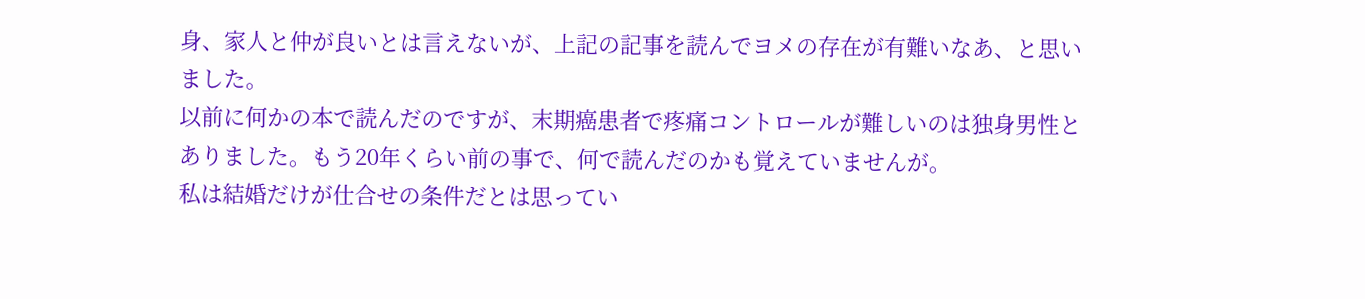身、家人と仲が良いとは言えないが、上記の記事を読んでヨメの存在が有難いなあ、と思いました。
以前に何かの本で読んだのですが、末期癌患者で疼痛コントロールが難しいのは独身男性とありました。もう20年くらい前の事で、何で読んだのかも覚えていませんが。
私は結婚だけが仕合せの条件だとは思ってい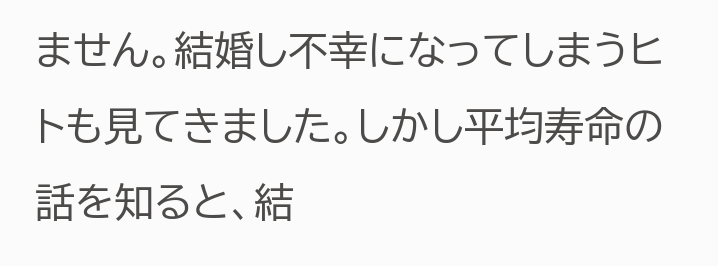ません。結婚し不幸になってしまうヒトも見てきました。しかし平均寿命の話を知ると、結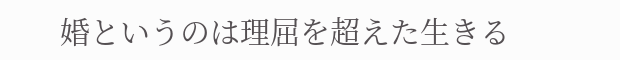婚というのは理屈を超えた生きる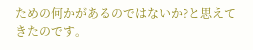ための何かがあるのではないか?と思えてきたのです。